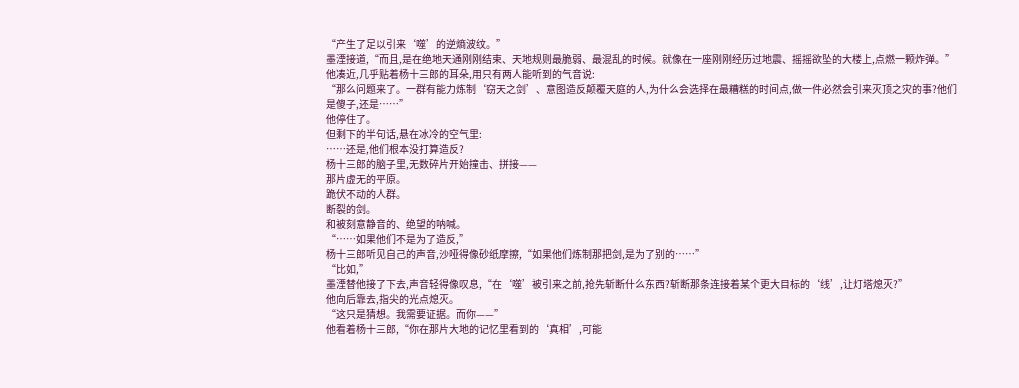“产生了足以引来‘噬’的逆熵波纹。”
墨湮接道,“而且,是在绝地天通刚刚结束、天地规则最脆弱、最混乱的时候。就像在一座刚刚经历过地震、摇摇欲坠的大楼上,点燃一颗炸弹。”
他凑近,几乎贴着杨十三郎的耳朵,用只有两人能听到的气音说:
“那么问题来了。一群有能力炼制‘窃天之剑’、意图造反颠覆天庭的人,为什么会选择在最糟糕的时间点,做一件必然会引来灭顶之灾的事?他们是傻子,还是……”
他停住了。
但剩下的半句话,悬在冰冷的空气里:
……还是,他们根本没打算造反?
杨十三郎的脑子里,无数碎片开始撞击、拼接——
那片虚无的平原。
跪伏不动的人群。
断裂的剑。
和被刻意静音的、绝望的呐喊。
“……如果他们不是为了造反,”
杨十三郎听见自己的声音,沙哑得像砂纸摩擦,“如果他们炼制那把剑,是为了别的……”
“比如,”
墨湮替他接了下去,声音轻得像叹息,“在‘噬’被引来之前,抢先斩断什么东西?斩断那条连接着某个更大目标的‘线’,让灯塔熄灭?”
他向后靠去,指尖的光点熄灭。
“这只是猜想。我需要证据。而你——”
他看着杨十三郎,“你在那片大地的记忆里看到的‘真相’,可能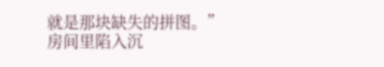就是那块缺失的拼图。”
房间里陷入沉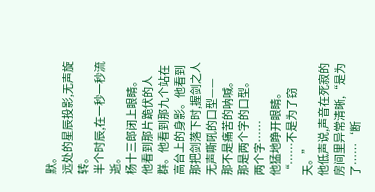默。
远处的星辰投影,无声旋转。
半个时辰,在一秒一秒流逝。
杨十三郎闭上眼睛。
他看到那片跪伏的人群。他看到那九个站在高台上的身影。他看到那把剑落下时,握剑之人无声嘶吼的口型——
那不是痛苦的呐喊。
那是两个字的口型。
两个字……
他猛地睁开眼睛。
“……不是为了窃天。”
他低声说,声音在死寂的房间里异常清晰,“是为了……‘断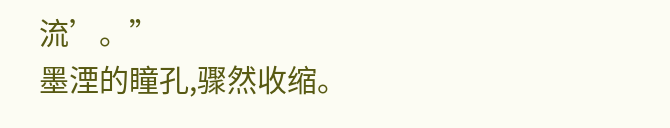流’。”
墨湮的瞳孔,骤然收缩。